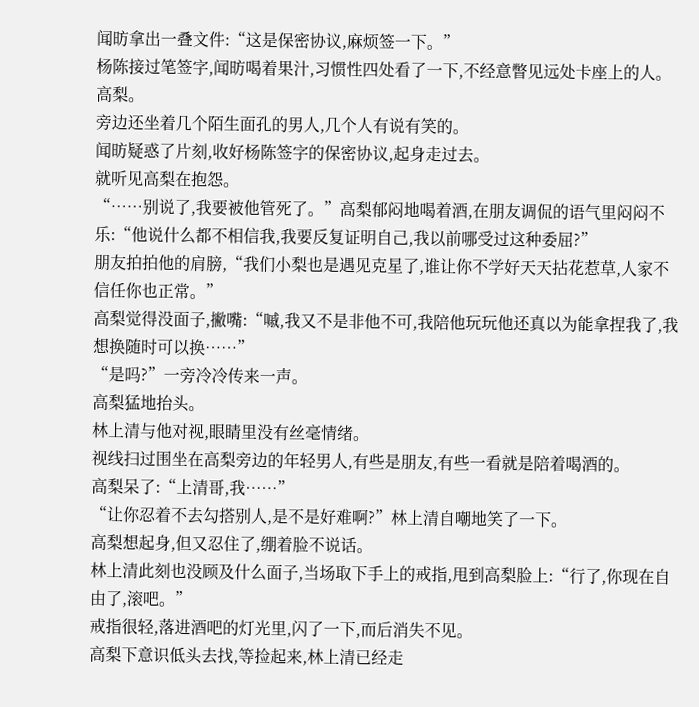闻昉拿出一叠文件:“这是保密协议,麻烦签一下。”
杨陈接过笔签字,闻昉喝着果汁,习惯性四处看了一下,不经意瞥见远处卡座上的人。
高梨。
旁边还坐着几个陌生面孔的男人,几个人有说有笑的。
闻昉疑惑了片刻,收好杨陈签字的保密协议,起身走过去。
就听见高梨在抱怨。
“……别说了,我要被他管死了。”高梨郁闷地喝着酒,在朋友调侃的语气里闷闷不乐:“他说什么都不相信我,我要反复证明自己,我以前哪受过这种委屈?”
朋友拍拍他的肩膀,“我们小梨也是遇见克星了,谁让你不学好天天拈花惹草,人家不信任你也正常。”
高梨觉得没面子,撇嘴:“嘁,我又不是非他不可,我陪他玩玩他还真以为能拿捏我了,我想换随时可以换……”
“是吗?”一旁冷冷传来一声。
高梨猛地抬头。
林上清与他对视,眼睛里没有丝毫情绪。
视线扫过围坐在高梨旁边的年轻男人,有些是朋友,有些一看就是陪着喝酒的。
高梨呆了:“上清哥,我……”
“让你忍着不去勾搭别人,是不是好难啊?”林上清自嘲地笑了一下。
高梨想起身,但又忍住了,绷着脸不说话。
林上清此刻也没顾及什么面子,当场取下手上的戒指,甩到高梨脸上:“行了,你现在自由了,滚吧。”
戒指很轻,落进酒吧的灯光里,闪了一下,而后消失不见。
高梨下意识低头去找,等捡起来,林上清已经走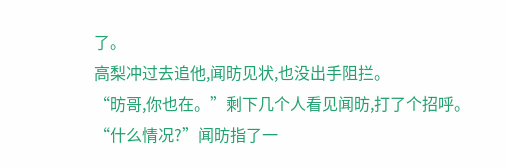了。
高梨冲过去追他,闻昉见状,也没出手阻拦。
“昉哥,你也在。”剩下几个人看见闻昉,打了个招呼。
“什么情况?”闻昉指了一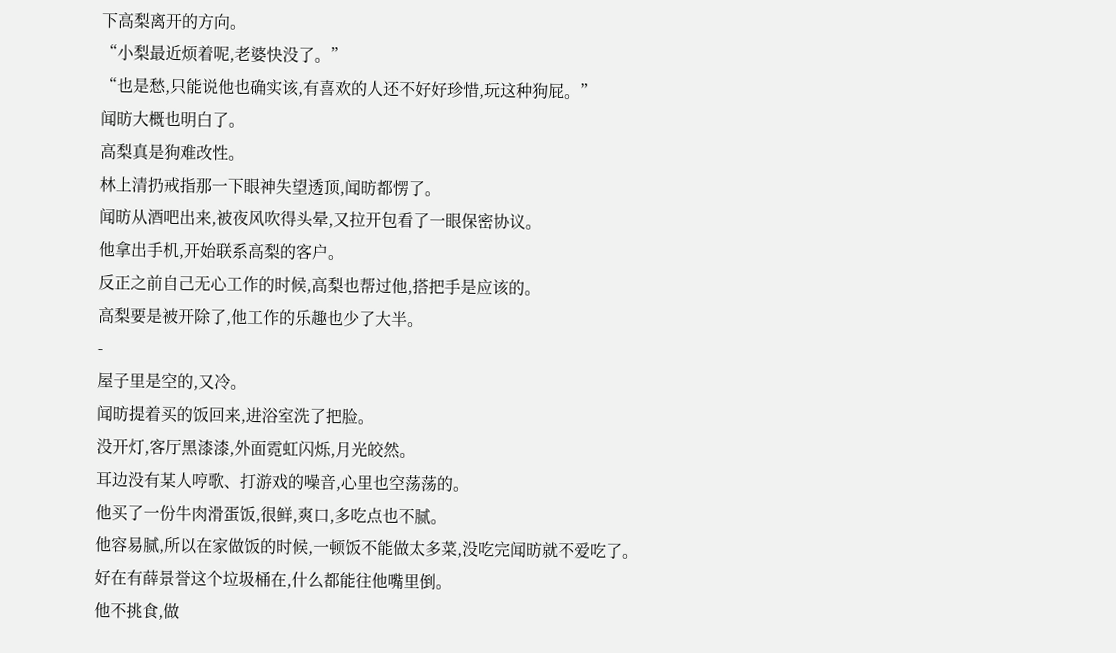下高梨离开的方向。
“小梨最近烦着呢,老婆快没了。”
“也是愁,只能说他也确实该,有喜欢的人还不好好珍惜,玩这种狗屁。”
闻昉大概也明白了。
高梨真是狗难改性。
林上清扔戒指那一下眼神失望透顶,闻昉都愣了。
闻昉从酒吧出来,被夜风吹得头晕,又拉开包看了一眼保密协议。
他拿出手机,开始联系高梨的客户。
反正之前自己无心工作的时候,高梨也帮过他,搭把手是应该的。
高梨要是被开除了,他工作的乐趣也少了大半。
-
屋子里是空的,又冷。
闻昉提着买的饭回来,进浴室洗了把脸。
没开灯,客厅黑漆漆,外面霓虹闪烁,月光皎然。
耳边没有某人哼歌、打游戏的噪音,心里也空荡荡的。
他买了一份牛肉滑蛋饭,很鲜,爽口,多吃点也不腻。
他容易腻,所以在家做饭的时候,一顿饭不能做太多菜,没吃完闻昉就不爱吃了。
好在有薛景誉这个垃圾桶在,什么都能往他嘴里倒。
他不挑食,做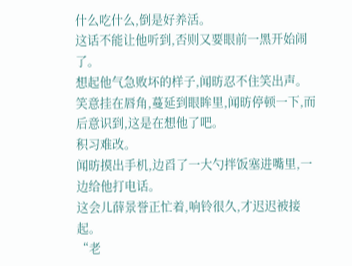什么吃什么,倒是好养活。
这话不能让他听到,否则又要眼前一黑开始闹了。
想起他气急败坏的样子,闻昉忍不住笑出声。
笑意挂在唇角,蔓延到眼眸里,闻昉停顿一下,而后意识到,这是在想他了吧。
积习难改。
闻昉摸出手机,边舀了一大勺拌饭塞进嘴里,一边给他打电话。
这会儿薛景誉正忙着,响铃很久,才迟迟被接起。
“老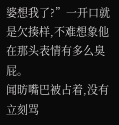婆想我了?”一开口就是欠揍样,不难想象他在那头表情有多么臭屁。
闻昉嘴巴被占着,没有立刻骂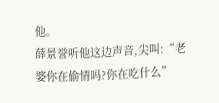他。
薛景誉听他这边声音,尖叫:“老婆你在偷情吗?你在吃什么”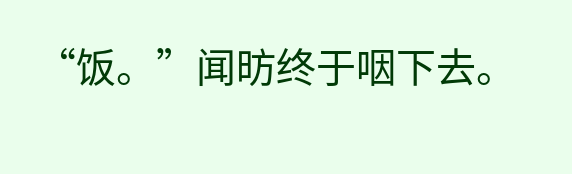“饭。”闻昉终于咽下去。